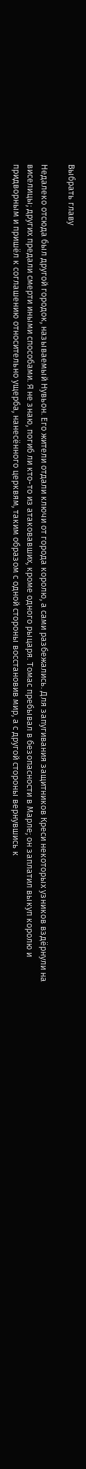Выбрать главу

Недалеко отсюда был другой городок, называемый Нувьон. Его жители отдали ключи от города королю, а сами разбежались. Для запугивания защитников Креси некоторых узников вздёрнули на виселицы; других предали смерти иными способами. Я не знаю, погиб ли кто-то из атаковавших, кроме одного рыцаря. Томас пребывал в безопасности в Марле; он заплатил выкуп королю и придворным и пришёл к соглашению относительно ущерба, нанесённого церквям, таким образом с одной стороны восстановив мир, а с другой стороны вернувшись к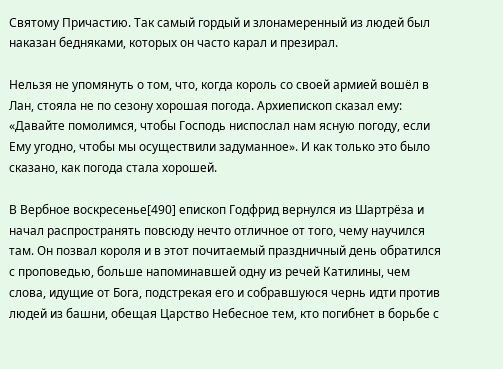Святому Причастию. Так самый гордый и злонамеренный из людей был наказан бедняками, которых он часто карал и презирал.

Нельзя не упомянуть о том, что, когда король со своей армией вошёл в Лан, стояла не по сезону хорошая погода. Архиепископ сказал ему: «Давайте помолимся, чтобы Господь ниспослал нам ясную погоду, если Ему угодно, чтобы мы осуществили задуманное». И как только это было сказано, как погода стала хорошей.

В Вербное воскресенье[490] епископ Годфрид вернулся из Шартрёза и начал распространять повсюду нечто отличное от того, чему научился там. Он позвал короля и в этот почитаемый праздничный день обратился с проповедью, больше напоминавшей одну из речей Катилины, чем слова, идущие от Бога, подстрекая его и собравшуюся чернь идти против людей из башни, обещая Царство Небесное тем, кто погибнет в борьбе с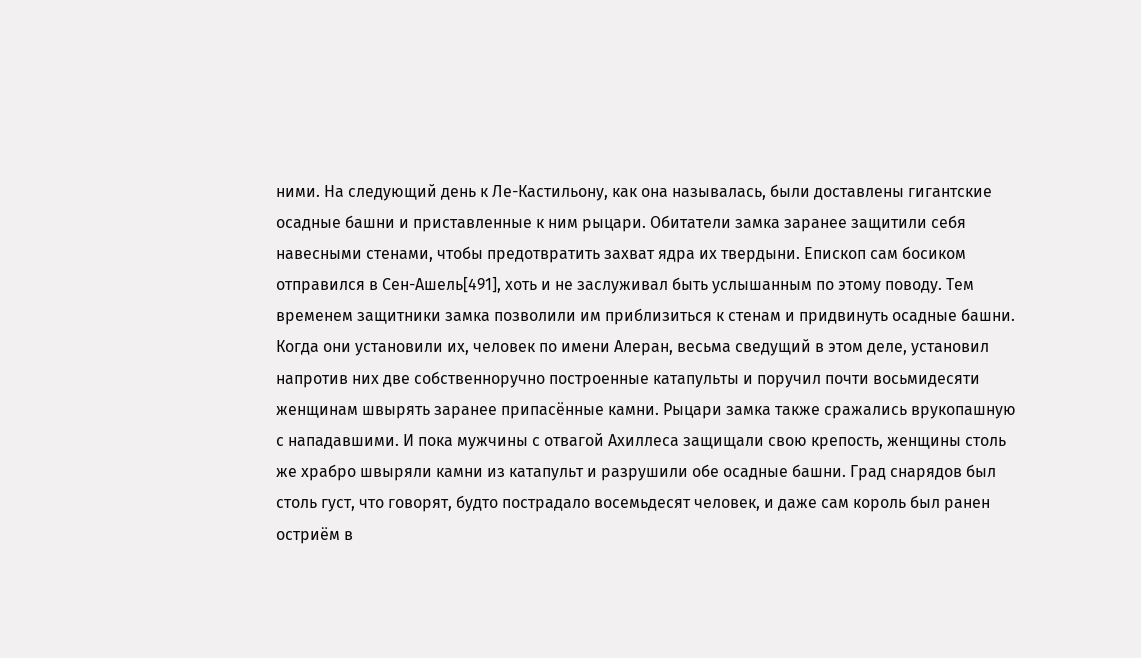ними. На следующий день к Ле-Кастильону, как она называлась, были доставлены гигантские осадные башни и приставленные к ним рыцари. Обитатели замка заранее защитили себя навесными стенами, чтобы предотвратить захват ядра их твердыни. Епископ сам босиком отправился в Сен-Ашель[491], хоть и не заслуживал быть услышанным по этому поводу. Тем временем защитники замка позволили им приблизиться к стенам и придвинуть осадные башни. Когда они установили их, человек по имени Алеран, весьма сведущий в этом деле, установил напротив них две собственноручно построенные катапульты и поручил почти восьмидесяти женщинам швырять заранее припасённые камни. Рыцари замка также сражались врукопашную с нападавшими. И пока мужчины с отвагой Ахиллеса защищали свою крепость, женщины столь же храбро швыряли камни из катапульт и разрушили обе осадные башни. Град снарядов был столь густ, что говорят, будто пострадало восемьдесят человек, и даже сам король был ранен остриём в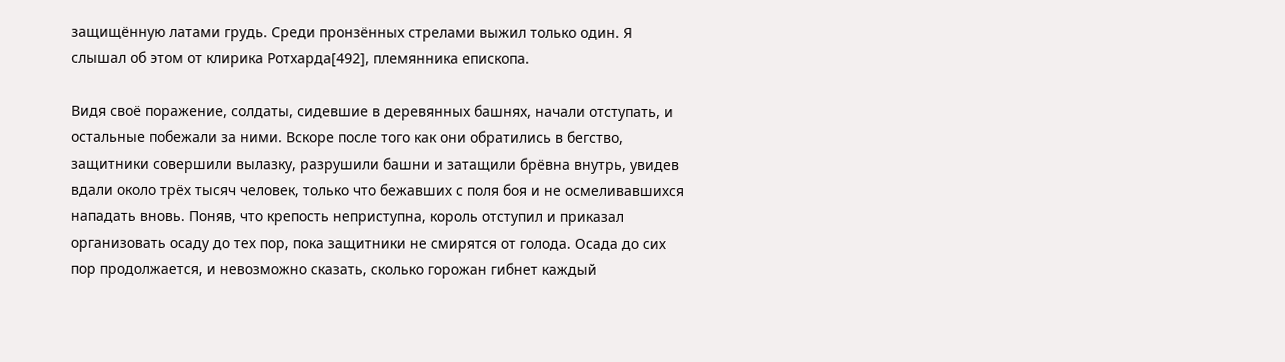защищённую латами грудь. Среди пронзённых стрелами выжил только один. Я слышал об этом от клирика Ротхарда[492], племянника епископа.

Видя своё поражение, солдаты, сидевшие в деревянных башнях, начали отступать, и остальные побежали за ними. Вскоре после того как они обратились в бегство, защитники совершили вылазку, разрушили башни и затащили брёвна внутрь, увидев вдали около трёх тысяч человек, только что бежавших с поля боя и не осмеливавшихся нападать вновь. Поняв, что крепость неприступна, король отступил и приказал организовать осаду до тех пор, пока защитники не смирятся от голода. Осада до сих пор продолжается, и невозможно сказать, сколько горожан гибнет каждый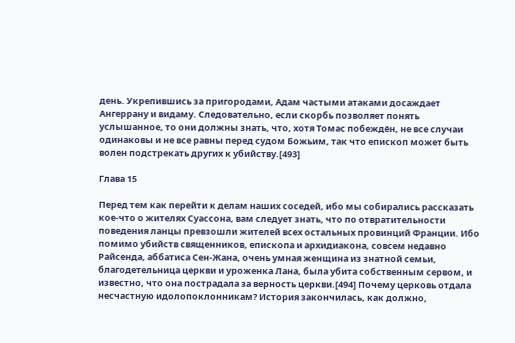день. Укрепившись за пригородами, Адам частыми атаками досаждает Ангеррану и видаму. Следовательно, если скорбь позволяет понять услышанное, то они должны знать, что, хотя Томас побеждён, не все случаи одинаковы и не все равны перед судом Божьим, так что епископ может быть волен подстрекать других к убийству.[493]

Глава 15

Перед тем как перейти к делам наших соседей, ибо мы собирались рассказать кое-что о жителях Суассона, вам следует знать, что по отвратительности поведения ланцы превзошли жителей всех остальных провинций Франции. Ибо помимо убийств священников, епископа и архидиакона, совсем недавно Райсенда, аббатиса Сен-Жана, очень умная женщина из знатной семьи, благодетельница церкви и уроженка Лана, была убита собственным сервом, и известно, что она пострадала за верность церкви.[494] Почему церковь отдала несчастную идолопоклонникам? История закончилась, как должно,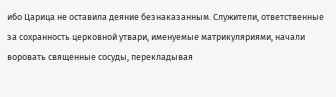ибо Царица не оставила деяние безнаказанным. Служители, ответственные за сохранность церковной утвари, именуемые матрикуляриями, начали воровать священные сосуды, перекладывая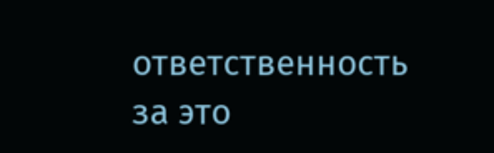ответственность за это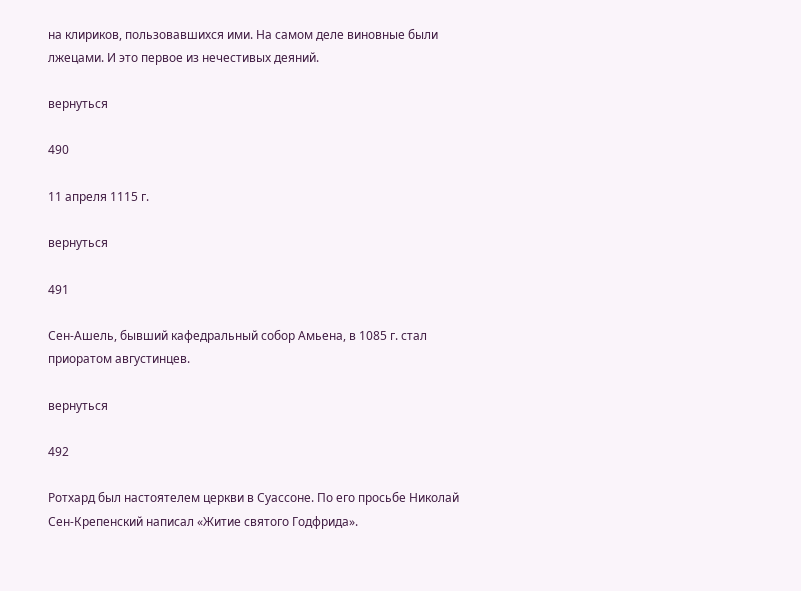на клириков, пользовавшихся ими. На самом деле виновные были лжецами. И это первое из нечестивых деяний.

вернуться

490

11 апреля 1115 г.

вернуться

491

Сен-Ашель, бывший кафедральный собор Амьена, в 1085 г. стал приоратом августинцев.

вернуться

492

Ротхард был настоятелем церкви в Суассоне. По его просьбе Николай Сен-Крепенский написал «Житие святого Годфрида».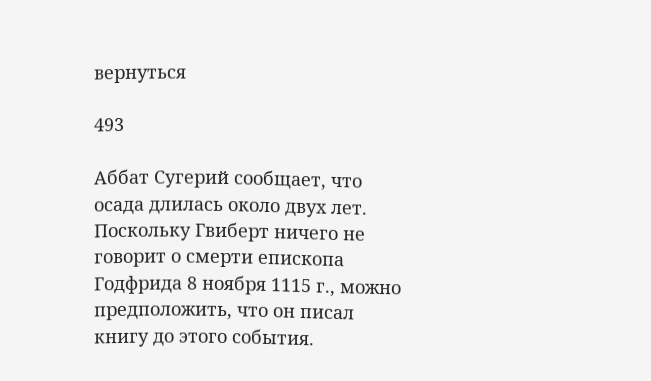вернуться

493

Аббат Сугерий сообщает, что осада длилась около двух лет. Поскольку Гвиберт ничего не говорит о смерти епископа Годфрида 8 ноября 1115 г., можно предположить, что он писал книгу до этого события.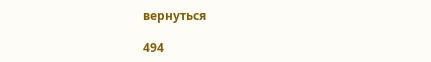вернуться

494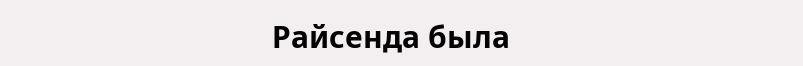Райсенда была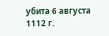убита 6 августа 1112 г.